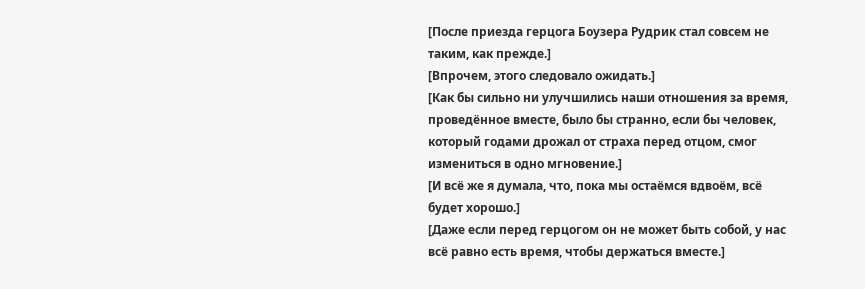[После приезда герцога Боузера Рудрик стал совсем не таким, как прежде.]
[Впрочем, этого следовало ожидать.]
[Как бы сильно ни улучшились наши отношения за время, проведённое вместе, было бы странно, если бы человек, который годами дрожал от страха перед отцом, смог измениться в одно мгновение.]
[И всё же я думала, что, пока мы остаёмся вдвоём, всё будет хорошо.]
[Даже если перед герцогом он не может быть собой, у нас всё равно есть время, чтобы держаться вместе.]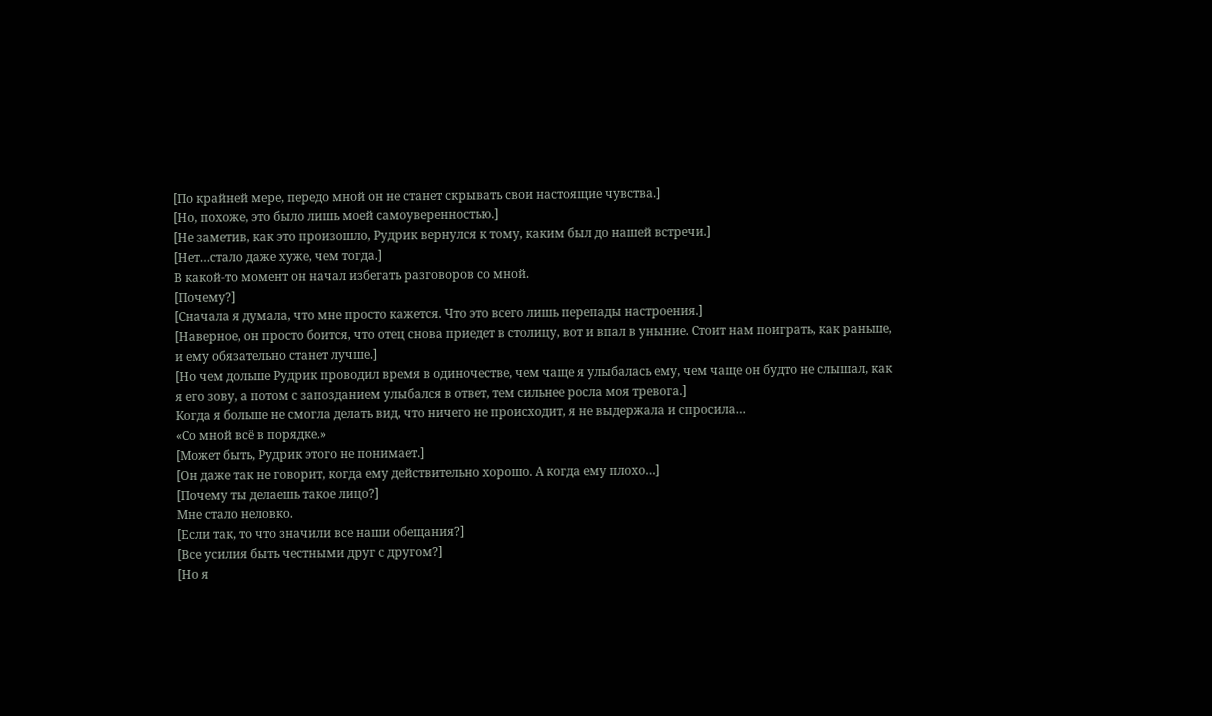[По крайней мере, передо мной он не станет скрывать свои настоящие чувства.]
[Но, похоже, это было лишь моей самоуверенностью.]
[Не заметив, как это произошло, Рудрик вернулся к тому, каким был до нашей встречи.]
[Нет…стало даже хуже, чем тогда.]
В какой-то момент он начал избегать разговоров со мной.
[Почему?]
[Сначала я думала, что мне просто кажется. Что это всего лишь перепады настроения.]
[Наверное, он просто боится, что отец снова приедет в столицу, вот и впал в уныние. Стоит нам поиграть, как раньше, и ему обязательно станет лучше.]
[Но чем дольше Рудрик проводил время в одиночестве, чем чаще я улыбалась ему, чем чаще он будто не слышал, как я его зову, а потом с запозданием улыбался в ответ, тем сильнее росла моя тревога.]
Когда я больше не смогла делать вид, что ничего не происходит, я не выдержала и спросила…
«Со мной всё в порядке.»
[Может быть, Рудрик этого не понимает.]
[Он даже так не говорит, когда ему действительно хорошо. А когда ему плохо…]
[Почему ты делаешь такое лицо?]
Мне стало неловко.
[Если так, то что значили все наши обещания?]
[Все усилия быть честными друг с другом?]
[Но я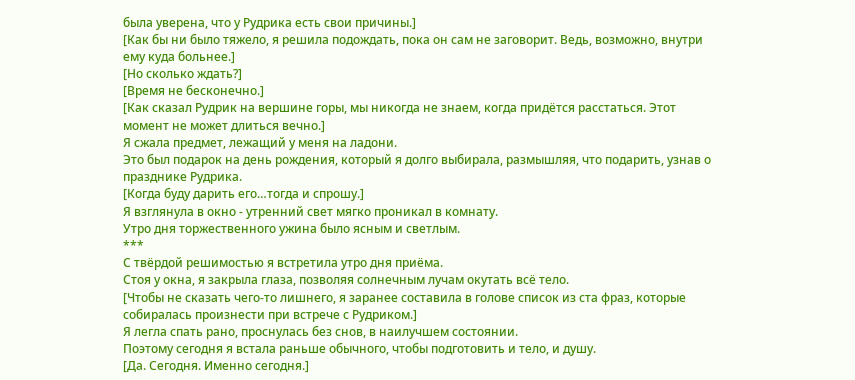была уверена, что у Рудрика есть свои причины.]
[Как бы ни было тяжело, я решила подождать, пока он сам не заговорит. Ведь, возможно, внутри ему куда больнее.]
[Но сколько ждать?]
[Время не бесконечно.]
[Как сказал Рудрик на вершине горы, мы никогда не знаем, когда придётся расстаться. Этот момент не может длиться вечно.]
Я сжала предмет, лежащий у меня на ладони.
Это был подарок на день рождения, который я долго выбирала, размышляя, что подарить, узнав о празднике Рудрика.
[Когда буду дарить его…тогда и спрошу.]
Я взглянула в окно - утренний свет мягко проникал в комнату.
Утро дня торжественного ужина было ясным и светлым.
***
С твёрдой решимостью я встретила утро дня приёма.
Стоя у окна, я закрыла глаза, позволяя солнечным лучам окутать всё тело.
[Чтобы не сказать чего-то лишнего, я заранее составила в голове список из ста фраз, которые собиралась произнести при встрече с Рудриком.]
Я легла спать рано, проснулась без снов, в наилучшем состоянии.
Поэтому сегодня я встала раньше обычного, чтобы подготовить и тело, и душу.
[Да. Сегодня. Именно сегодня.]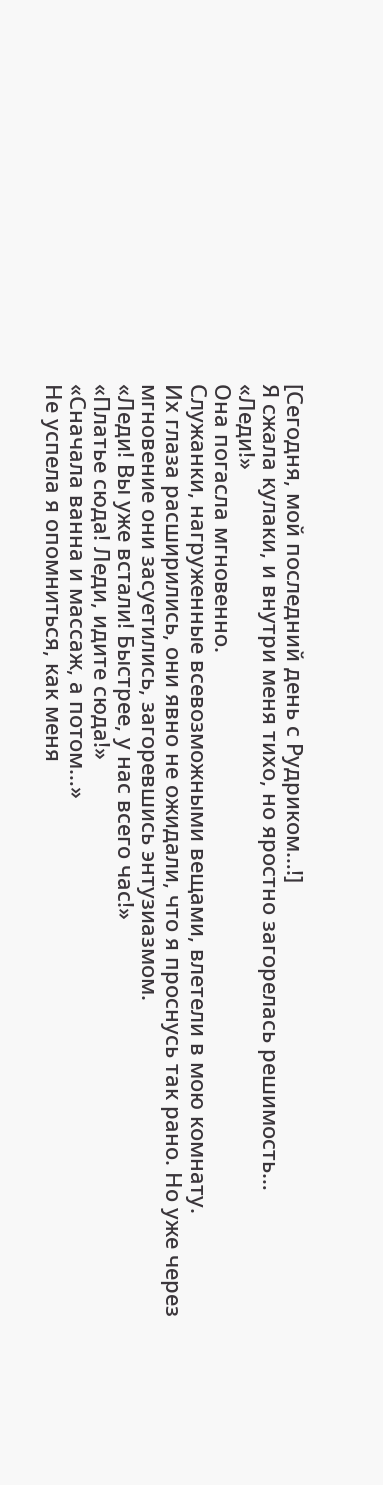[Сегодня, мой последний день с Рудриком…!]
Я сжала кулаки, и внутри меня тихо, но яростно загорелась решимость…
«Леди!»
Она погасла мгновенно.
Служанки, нагруженные всевозможными вещами, влетели в мою комнату.
Их глаза расширились, они явно не ожидали, что я проснусь так рано. Но уже через мгновение они засуетились, загоревшись энтузиазмом.
«Леди! Вы уже встали! Быстрее, у нас всего час!»
«Платье сюда! Леди, идите сюда!»
«Сначала ванна и массаж, а потом…»
Не успела я опомниться, как меня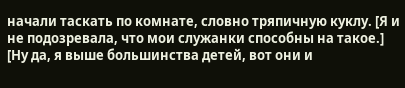начали таскать по комнате, словно тряпичную куклу. [Я и не подозревала, что мои служанки способны на такое.]
[Ну да, я выше большинства детей, вот они и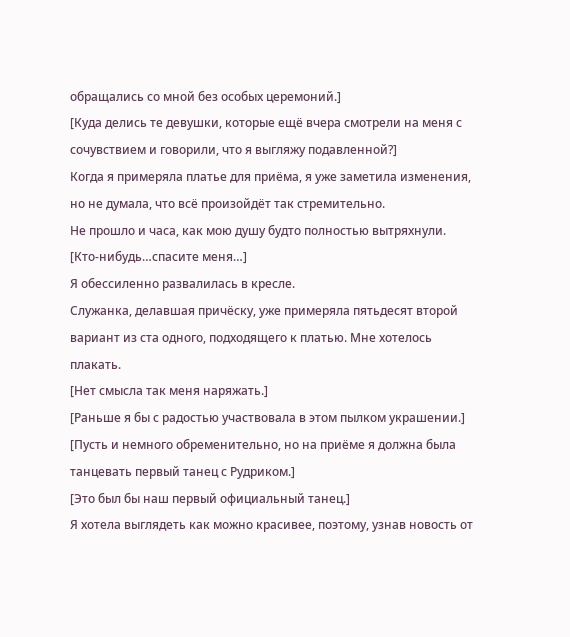обращались со мной без особых церемоний.]
[Куда делись те девушки, которые ещё вчера смотрели на меня с сочувствием и говорили, что я выгляжу подавленной?]
Когда я примеряла платье для приёма, я уже заметила изменения, но не думала, что всё произойдёт так стремительно.
Не прошло и часа, как мою душу будто полностью вытряхнули.
[Кто-нибудь…спасите меня…]
Я обессиленно развалилась в кресле.
Служанка, делавшая причёску, уже примеряла пятьдесят второй вариант из ста одного, подходящего к платью. Мне хотелось плакать.
[Нет смысла так меня наряжать.]
[Раньше я бы с радостью участвовала в этом пылком украшении.]
[Пусть и немного обременительно, но на приёме я должна была танцевать первый танец с Рудриком.]
[Это был бы наш первый официальный танец.]
Я хотела выглядеть как можно красивее, поэтому, узнав новость от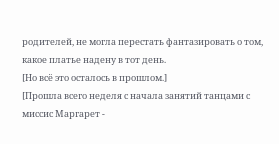родителей, не могла перестать фантазировать о том, какое платье надену в тот день.
[Но всё это осталось в прошлом.]
[Прошла всего неделя с начала занятий танцами с миссис Маргарет -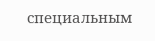специальным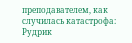преподавателем, как случилась катастрофа: Рудрик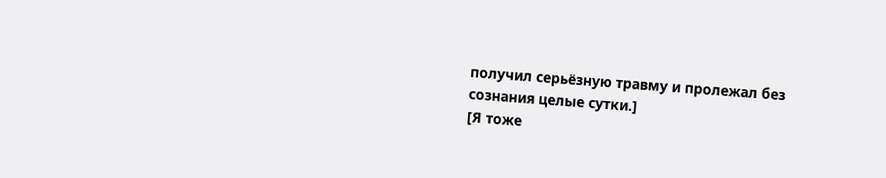получил серьёзную травму и пролежал без сознания целые сутки.]
[Я тоже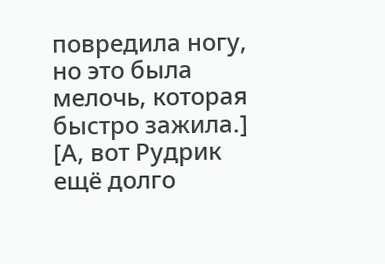повредила ногу, но это была мелочь, которая быстро зажила.]
[А, вот Рудрик ещё долго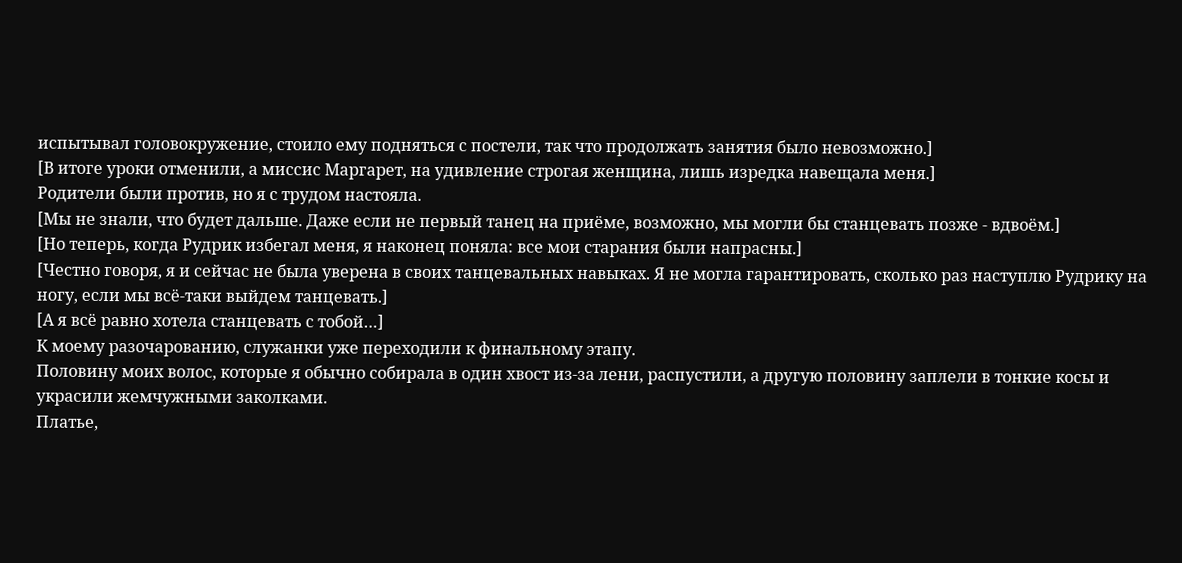испытывал головокружение, стоило ему подняться с постели, так что продолжать занятия было невозможно.]
[В итоге уроки отменили, а миссис Маргарет, на удивление строгая женщина, лишь изредка навещала меня.]
Родители были против, но я с трудом настояла.
[Мы не знали, что будет дальше. Даже если не первый танец на приёме, возможно, мы могли бы станцевать позже - вдвоём.]
[Но теперь, когда Рудрик избегал меня, я наконец поняла: все мои старания были напрасны.]
[Честно говоря, я и сейчас не была уверена в своих танцевальных навыках. Я не могла гарантировать, сколько раз наступлю Рудрику на ногу, если мы всё-таки выйдем танцевать.]
[А я всё равно хотела станцевать с тобой…]
К моему разочарованию, служанки уже переходили к финальному этапу.
Половину моих волос, которые я обычно собирала в один хвост из-за лени, распустили, а другую половину заплели в тонкие косы и украсили жемчужными заколками.
Платье,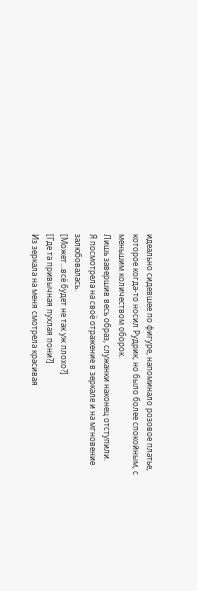идеально сидевшее по фигуре, напоминало розовое платье, которое когда-то носил Рудрик, но было более спокойным, с меньшим количеством оборок.
Лишь завершив весь образ, служанки наконец отступили.
Я посмотрела на своё отражение в зеркале и на мгновение залюбовалась.
[Может…всё будет не так уж плохо?]
[Где та привычная пухлая пони?]
Из зеркала на меня смотрела красивая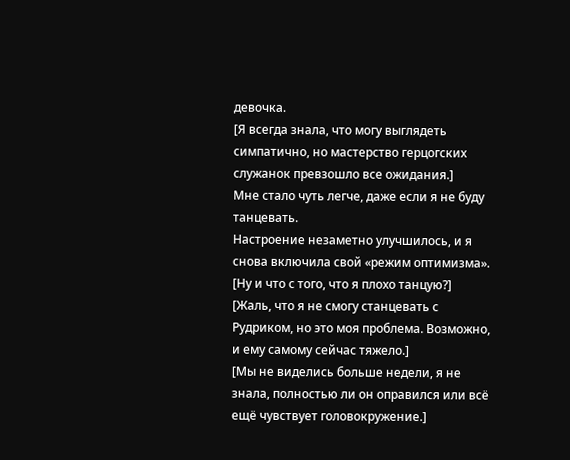девочка.
[Я всегда знала, что могу выглядеть симпатично, но мастерство герцогских служанок превзошло все ожидания.]
Мне стало чуть легче, даже если я не буду танцевать.
Настроение незаметно улучшилось, и я снова включила свой «режим оптимизма».
[Ну и что с того, что я плохо танцую?]
[Жаль, что я не смогу станцевать с Рудриком, но это моя проблема. Возможно, и ему самому сейчас тяжело.]
[Мы не виделись больше недели, я не знала, полностью ли он оправился или всё ещё чувствует головокружение.]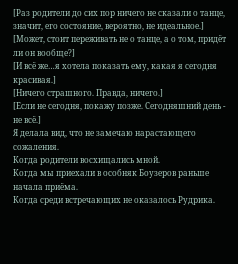[Раз родители до сих пор ничего не сказали о танце, значит, его состояние, вероятно, не идеальное.]
[Может, стоит переживать не о танце, а о том, придёт ли он вообще?]
[И всё же…я хотела показать ему, какая я сегодня красивая.]
[Ничего страшного. Правда, ничего.]
[Если не сегодня, покажу позже. Сегодняшний день - не всё.]
Я делала вид, что не замечаю нарастающего сожаления.
Когда родители восхищались мной.
Когда мы приехали в особняк Боузеров раньше начала приёма.
Когда среди встречающих не оказалось Рудрика.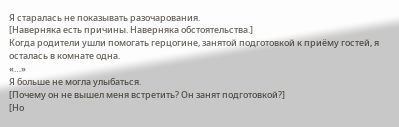Я старалась не показывать разочарования.
[Наверняка есть причины. Наверняка обстоятельства.]
Когда родители ушли помогать герцогине, занятой подготовкой к приёму гостей, я осталась в комнате одна.
«…»
Я больше не могла улыбаться.
[Почему он не вышел меня встретить? Он занят подготовкой?]
[Но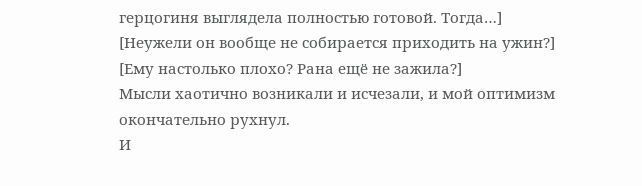герцогиня выглядела полностью готовой. Тогда…]
[Неужели он вообще не собирается приходить на ужин?]
[Ему настолько плохо? Рана ещё не зажила?]
Мысли хаотично возникали и исчезали, и мой оптимизм окончательно рухнул.
И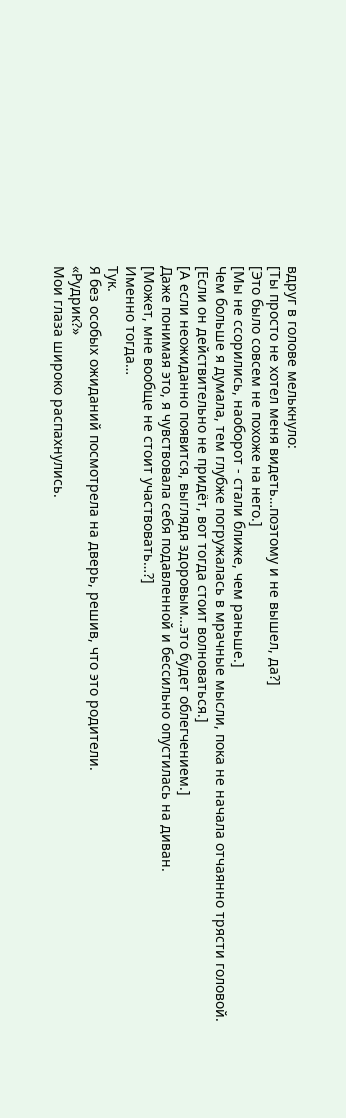вдруг в голове мелькнуло:
[Ты просто не хотел меня видеть…поэтому и не вышел, да?]
[Это было совсем не похоже на него.]
[Мы не ссорились, наоборот - стали ближе, чем раньше.]
Чем больше я думала, тем глубже погружалась в мрачные мысли, пока не начала отчаянно трясти головой.
[Если он действительно не придёт, вот тогда стоит волноваться.]
[А если неожиданно появится, выглядя здоровым…это будет облегчением.]
Даже понимая это, я чувствовала себя подавленной и бессильно опустилась на диван.
[Может, мне вообще не стоит участвовать…?]
Именно тогда…
Тук.
Я без особых ожиданий посмотрела на дверь, решив, что это родители.
«Рудрик?»
Мои глаза широко распахнулись.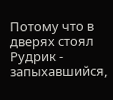Потому что в дверях стоял Рудрик - запыхавшийся,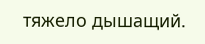тяжело дышащий.